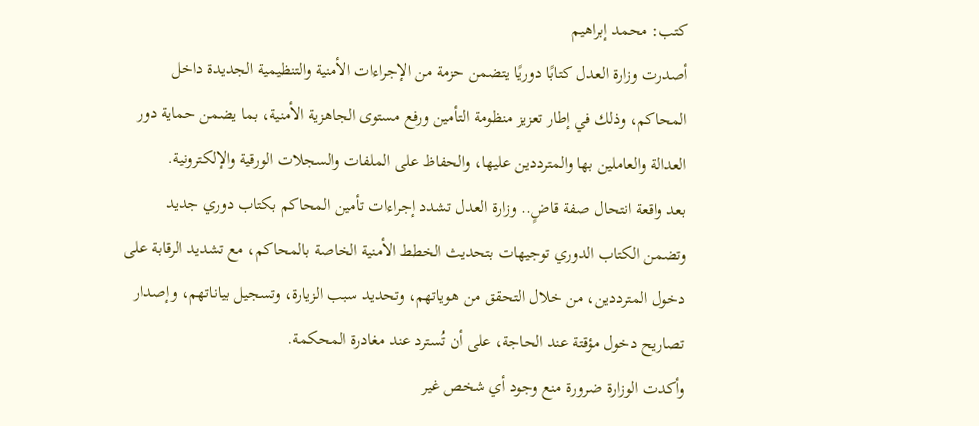كتب: محمد إبراهيم
أصدرت وزارة العدل كتابًا دوريًا يتضمن حزمة من الإجراءات الأمنية والتنظيمية الجديدة داخل المحاكم، وذلك في إطار تعزيز منظومة التأمين ورفع مستوى الجاهزية الأمنية، بما يضمن حماية دور العدالة والعاملين بها والمترددين عليها، والحفاظ على الملفات والسجلات الورقية والإلكترونية.
بعد واقعة انتحال صفة قاضٍ.. وزارة العدل تشدد إجراءات تأمين المحاكم بكتاب دوري جديد
وتضمن الكتاب الدوري توجيهات بتحديث الخطط الأمنية الخاصة بالمحاكم، مع تشديد الرقابة على دخول المترددين، من خلال التحقق من هوياتهم، وتحديد سبب الزيارة، وتسجيل بياناتهم، وإصدار تصاريح دخول مؤقتة عند الحاجة، على أن تُسترد عند مغادرة المحكمة.
وأكدت الوزارة ضرورة منع وجود أي شخص غير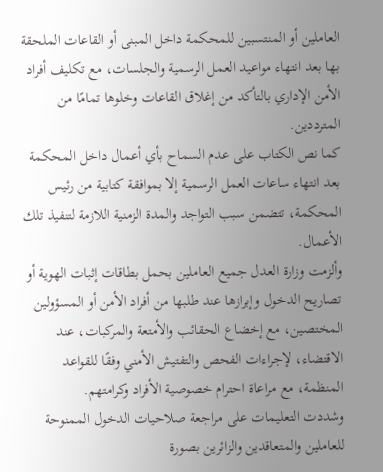العاملين أو المنتسبين للمحكمة داخل المبنى أو القاعات الملحقة بها بعد انتهاء مواعيد العمل الرسمية والجلسات، مع تكليف أفراد الأمن الإداري بالتأكد من إغلاق القاعات وخلوها تمامًا من المترددين.
كما نص الكتاب على عدم السماح بأي أعمال داخل المحكمة بعد انتهاء ساعات العمل الرسمية إلا بموافقة كتابية من رئيس المحكمة، تتضمن سبب التواجد والمدة الزمنية اللازمة لتنفيذ تلك الأعمال.
وألزمت وزارة العدل جميع العاملين بحمل بطاقات إثبات الهوية أو تصاريح الدخول وإبرازها عند طلبها من أفراد الأمن أو المسؤولين المختصين، مع إخضاع الحقائب والأمتعة والمركبات، عند الاقتضاء، لإجراءات الفحص والتفتيش الأمني وفقًا للقواعد المنظمة، مع مراعاة احترام خصوصية الأفراد وكرامتهم.
وشددت التعليمات على مراجعة صلاحيات الدخول الممنوحة للعاملين والمتعاقدين والزائرين بصورة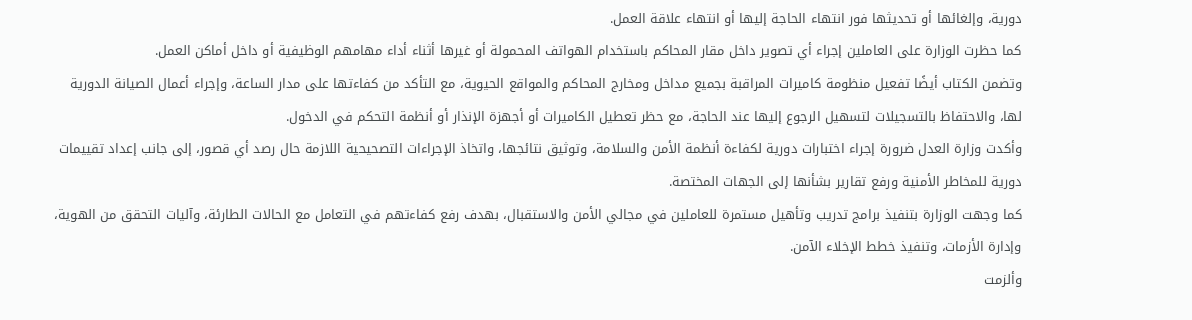دورية، وإلغائها أو تحديثها فور انتهاء الحاجة إليها أو انتهاء علاقة العمل.
كما حظرت الوزارة على العاملين إجراء أي تصوير داخل مقار المحاكم باستخدام الهواتف المحمولة أو غيرها أثناء أداء مهامهم الوظيفية أو داخل أماكن العمل.
وتضمن الكتاب أيضًا تفعيل منظومة كاميرات المراقبة بجميع مداخل ومخارج المحاكم والمواقع الحيوية، مع التأكد من كفاءتها على مدار الساعة، وإجراء أعمال الصيانة الدورية لها، والاحتفاظ بالتسجيلات لتسهيل الرجوع إليها عند الحاجة، مع حظر تعطيل الكاميرات أو أجهزة الإنذار أو أنظمة التحكم في الدخول.
وأكدت وزارة العدل ضرورة إجراء اختبارات دورية لكفاءة أنظمة الأمن والسلامة، وتوثيق نتائجها، واتخاذ الإجراءات التصحيحية اللازمة حال رصد أي قصور، إلى جانب إعداد تقييمات دورية للمخاطر الأمنية ورفع تقارير بشأنها إلى الجهات المختصة.
كما وجهت الوزارة بتنفيذ برامج تدريب وتأهيل مستمرة للعاملين في مجالي الأمن والاستقبال، بهدف رفع كفاءتهم في التعامل مع الحالات الطارئة، وآليات التحقق من الهوية، وإدارة الأزمات، وتنفيذ خطط الإخلاء الآمن.
وألزمت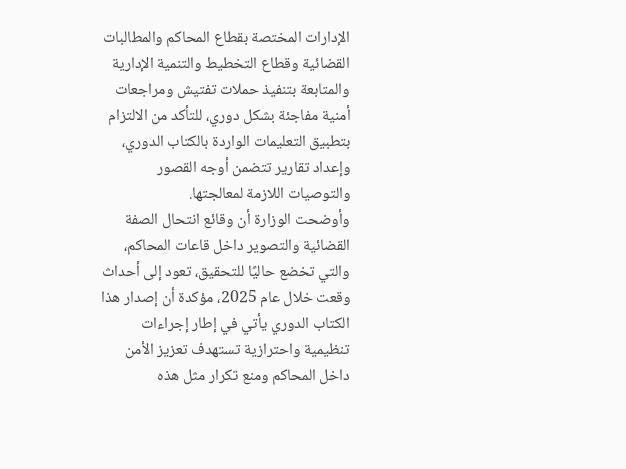الإدارات المختصة بقطاع المحاكم والمطالبات القضائية وقطاع التخطيط والتنمية الإدارية والمتابعة بتنفيذ حملات تفتيش ومراجعات أمنية مفاجئة بشكل دوري، للتأكد من الالتزام بتطبيق التعليمات الواردة بالكتاب الدوري، وإعداد تقارير تتضمن أوجه القصور والتوصيات اللازمة لمعالجتها.
وأوضحت الوزارة أن وقائع انتحال الصفة القضائية والتصوير داخل قاعات المحاكم، والتي تخضع حاليًا للتحقيق، تعود إلى أحداث وقعت خلال عام 2025، مؤكدة أن إصدار هذا الكتاب الدوري يأتي في إطار إجراءات تنظيمية واحترازية تستهدف تعزيز الأمن داخل المحاكم ومنع تكرار مثل هذه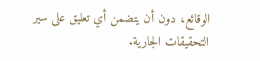الوقائع، دون أن يتضمن أي تعليق على سير التحقيقات الجارية.